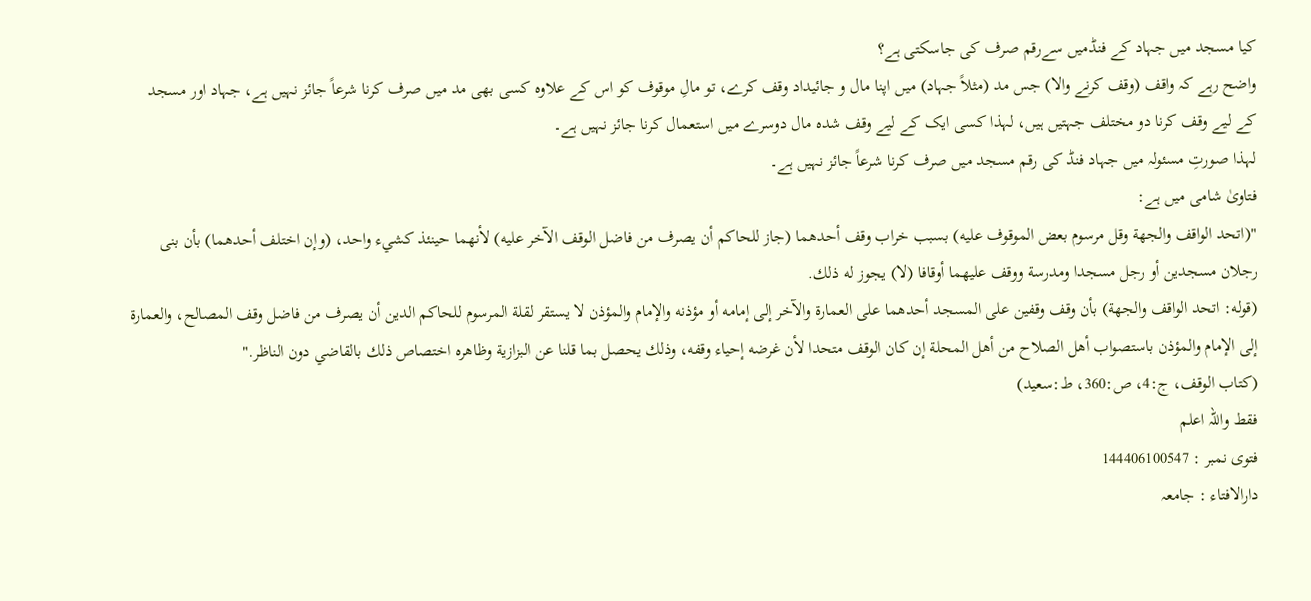کیا مسجد میں جہاد کے فنڈمیں سےرقم صرف کی جاسکتی ہے؟
واضح رہے کہ واقف (وقف کرنے والا) جس مد (مثلاً جہاد) میں اپنا مال و جائیداد وقف کرے، تو مالِ موقوف کو اس کے علاوہ کسی بھی مد میں صرف کرنا شرعاً جائز نہیں ہے، جہاد اور مسجد کے لیے وقف کرنا دو مختلف جہتیں ہیں، لہذا کسی ایک کے لیے وقف شدہ مال دوسرے میں استعمال کرنا جائز نہیں ہے۔
لہذا صورتِ مسئولہ میں جہاد فنڈ کی رقم مسجد میں صرف کرنا شرعاً جائز نہیں ہے۔
فتاویٰ شامی میں ہے:
"(اتحد الواقف والجهة وقل مرسوم بعض الموقوف عليه) بسبب خراب وقف أحدهما (جاز للحاكم أن يصرف من فاضل الوقف الآخر عليه) لأنهما حينئذ كشيء واحد، (وإن اختلف أحدهما) بأن بنى رجلان مسجدين أو رجل مسجدا ومدرسة ووقف عليهما أوقافا (لا) يجوز له ذلك.
(قوله: اتحد الواقف والجهة) بأن وقف وقفين على المسجد أحدهما على العمارة والآخر إلى إمامه أو مؤذنه والإمام والمؤذن لا يستقر لقلة المرسوم للحاكم الدين أن يصرف من فاضل وقف المصالح، والعمارة إلى الإمام والمؤذن باستصواب أهل الصلاح من أهل المحلة إن كان الوقف متحدا لأن غرضه إحياء وقفه، وذلك يحصل بما قلنا عن البزازية وظاهره اختصاص ذلك بالقاضي دون الناظر."
(کتاب الوقف، ج:4، ص:360، ط:سعید)
فقط واللہ اعلم
فتوی نمبر : 144406100547
دارالافتاء : جامعہ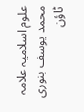علوم اسلامیہ علامہ محمد یوسف بنوری ٹاؤن